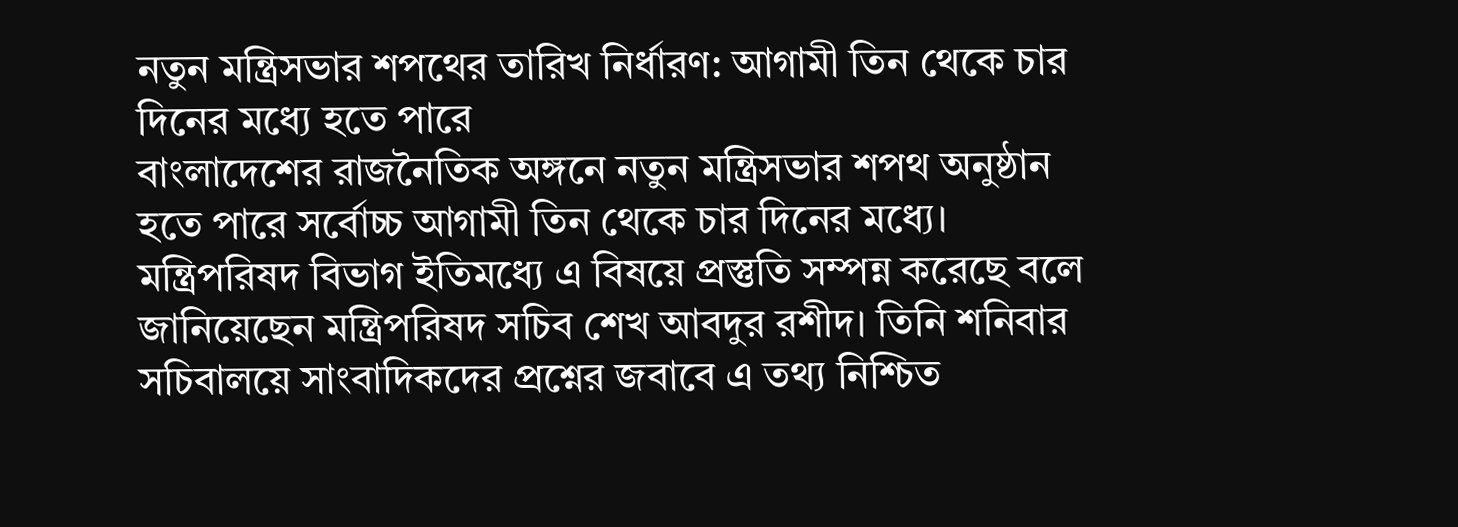নতুন মন্ত্রিসভার শপথের তারিখ নির্ধারণ: আগামী তিন থেকে চার দিনের মধ্যে হতে পারে
বাংলাদেশের রাজনৈতিক অঙ্গনে নতুন মন্ত্রিসভার শপথ অনুষ্ঠান হতে পারে সর্বোচ্চ আগামী তিন থেকে চার দিনের মধ্যে। মন্ত্রিপরিষদ বিভাগ ইতিমধ্যে এ বিষয়ে প্রস্তুতি সম্পন্ন করেছে বলে জানিয়েছেন মন্ত্রিপরিষদ সচিব শেখ আবদুর রশীদ। তিনি শনিবার সচিবালয়ে সাংবাদিকদের প্রশ্নের জবাবে এ তথ্য নিশ্চিত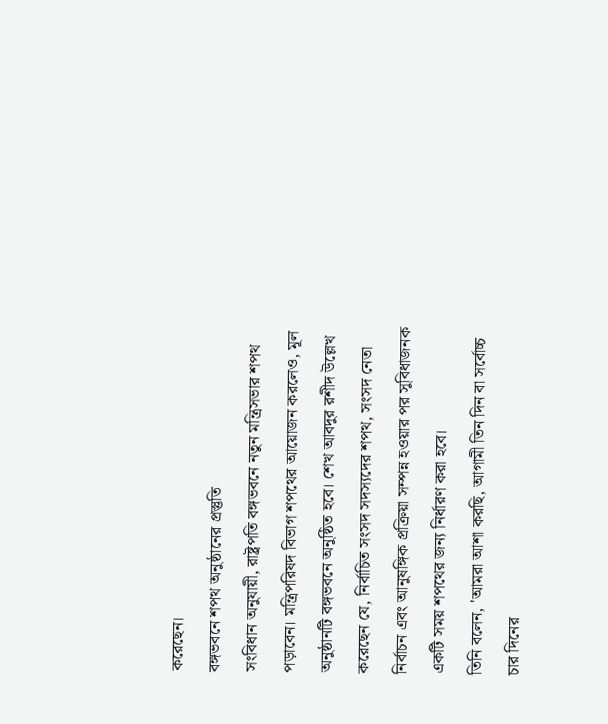করেছেন।
বঙ্গভবনে শপথ অনুষ্ঠানের প্রস্তুতি
সংবিধান অনুযায়ী, রাষ্ট্রপতি বঙ্গভবনে নতুন মন্ত্রিসভার শপথ পড়াবেন। মন্ত্রিপরিষদ বিভাগ শপথের আয়োজন করলেও, মূল অনুষ্ঠানটি বঙ্গভবনে অনুষ্ঠিত হবে। শেখ আবদুর রশীদ উল্লেখ করেছেন যে, নির্বাচিত সংসদ সদস্যদের শপথ, সংসদ নেতা নির্বাচন এবং আনুষঙ্গিক প্রক্রিয়া সম্পন্ন হওয়ার পর সুবিধাজনক একটি সময় শপথের জন্য নির্ধারণ করা হবে।
তিনি বলেন, 'আমরা আশা করছি, আগামী তিন দিন বা সর্বোচ্চ চার দিনের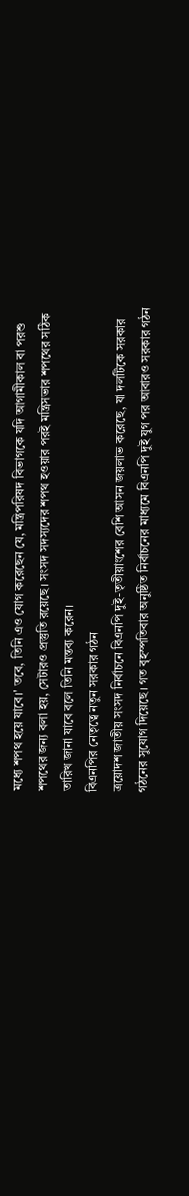মধ্যে শপথ হয়ে যাবে।' তবে, তিনি এও যোগ করেছেন যে, মন্ত্রিপরিষদ বিভাগকে যদি আগামীকাল বা পরশু শপথের জন্য বলা হয়, সেটারও প্রস্তুতি রয়েছে। সংসদ সদস্যদের শপথ হওয়ার পরই মন্ত্রিসভার শপথের সঠিক তারিখ জানা যাবে বলে তিনি মন্তব্য করেন।
বিএনপির নেতৃত্বে নতুন সরকার গঠন
ত্রয়োদশ জাতীয় সংসদ নির্বাচনে বিএনপি দুই-তৃতীয়াংশের বেশি আসন জয়লাভ করেছে, যা দলটিকে সরকার গঠনের সুযোগ দিয়েছে। গত বৃহস্পতিবার অনুষ্ঠিত নির্বাচনের মাধ্যমে বিএনপি দুই যুগ পর আবারও সরকার গঠন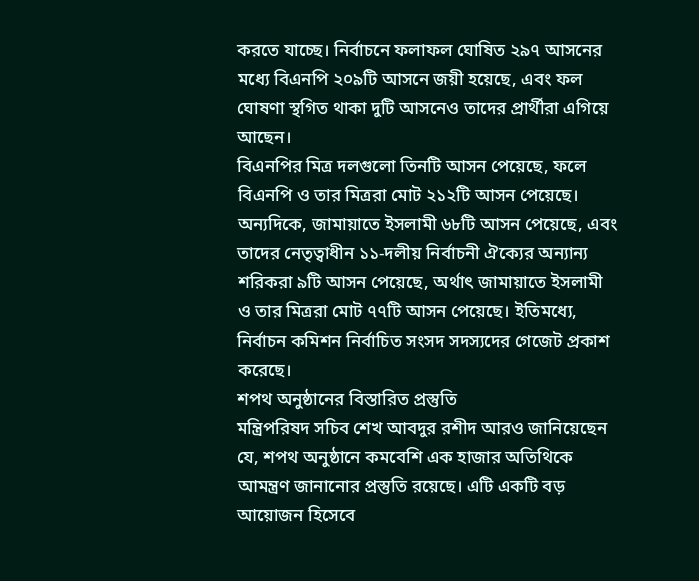করতে যাচ্ছে। নির্বাচনে ফলাফল ঘোষিত ২৯৭ আসনের মধ্যে বিএনপি ২০৯টি আসনে জয়ী হয়েছে, এবং ফল ঘোষণা স্থগিত থাকা দুটি আসনেও তাদের প্রার্থীরা এগিয়ে আছেন।
বিএনপির মিত্র দলগুলো তিনটি আসন পেয়েছে, ফলে বিএনপি ও তার মিত্ররা মোট ২১২টি আসন পেয়েছে। অন্যদিকে, জামায়াতে ইসলামী ৬৮টি আসন পেয়েছে, এবং তাদের নেতৃত্বাধীন ১১-দলীয় নির্বাচনী ঐক্যের অন্যান্য শরিকরা ৯টি আসন পেয়েছে, অর্থাৎ জামায়াতে ইসলামী ও তার মিত্ররা মোট ৭৭টি আসন পেয়েছে। ইতিমধ্যে, নির্বাচন কমিশন নির্বাচিত সংসদ সদস্যদের গেজেট প্রকাশ করেছে।
শপথ অনুষ্ঠানের বিস্তারিত প্রস্তুতি
মন্ত্রিপরিষদ সচিব শেখ আবদুর রশীদ আরও জানিয়েছেন যে, শপথ অনুষ্ঠানে কমবেশি এক হাজার অতিথিকে আমন্ত্রণ জানানোর প্রস্তুতি রয়েছে। এটি একটি বড় আয়োজন হিসেবে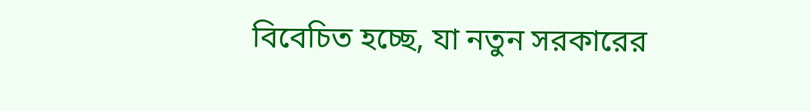বিবেচিত হচ্ছে, যা নতুন সরকারের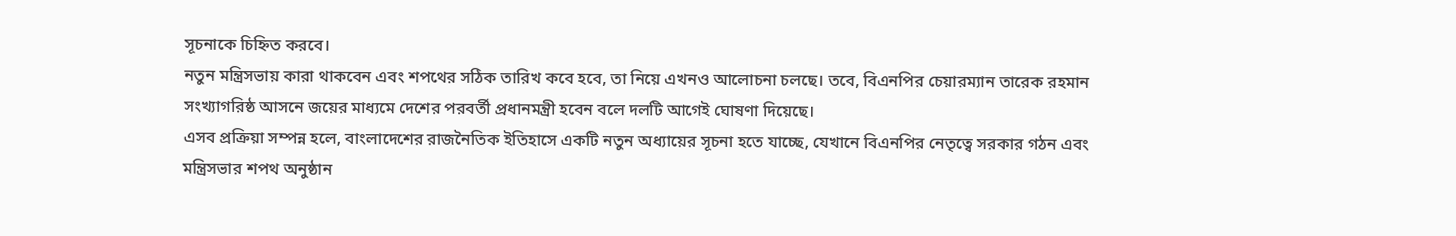সূচনাকে চিহ্নিত করবে।
নতুন মন্ত্রিসভায় কারা থাকবেন এবং শপথের সঠিক তারিখ কবে হবে, তা নিয়ে এখনও আলোচনা চলছে। তবে, বিএনপির চেয়ারম্যান তারেক রহমান সংখ্যাগরিষ্ঠ আসনে জয়ের মাধ্যমে দেশের পরবর্তী প্রধানমন্ত্রী হবেন বলে দলটি আগেই ঘোষণা দিয়েছে।
এসব প্রক্রিয়া সম্পন্ন হলে, বাংলাদেশের রাজনৈতিক ইতিহাসে একটি নতুন অধ্যায়ের সূচনা হতে যাচ্ছে, যেখানে বিএনপির নেতৃত্বে সরকার গঠন এবং মন্ত্রিসভার শপথ অনুষ্ঠান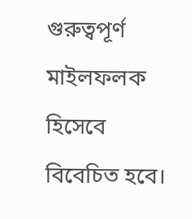গুরুত্বপূর্ণ মাইলফলক হিসেবে বিবেচিত হবে।